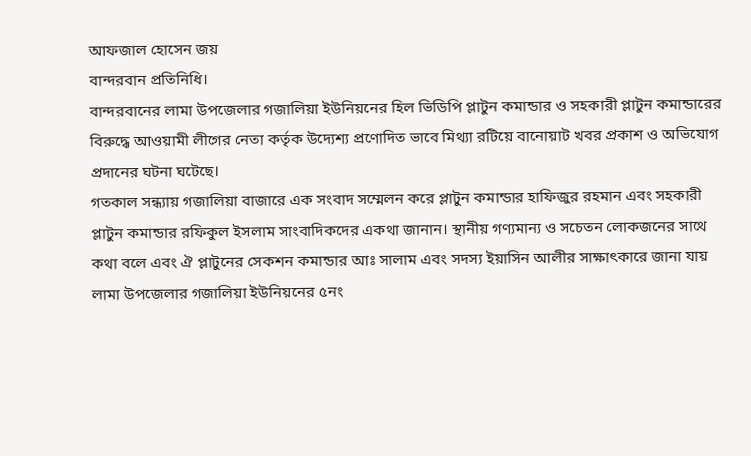আফজাল হোসেন জয়
বান্দরবান প্রতিনিধি।
বান্দরবানের লামা উপজেলার গজালিয়া ইউনিয়নের হিল ভিডিপি প্লাটুন কমান্ডার ও সহকারী প্লাটুন কমান্ডারের বিরুদ্ধে আওয়ামী লীগের নেতা কর্তৃক উদ্যেশ্য প্রণোদিত ভাবে মিথ্যা রটিয়ে বানোয়াট খবর প্রকাশ ও অভিযোগ প্রদানের ঘটনা ঘটেছে।
গতকাল সন্ধ্যায় গজালিয়া বাজারে এক সংবাদ সম্মেলন করে প্লাটুন কমান্ডার হাফিজুর রহমান এবং সহকারী প্লাটুন কমান্ডার রফিকুল ইসলাম সাংবাদিকদের একথা জানান। স্থানীয় গণ্যমান্য ও সচেতন লোকজনের সাথে কথা বলে এবং ঐ প্লাটুনের সেকশন কমান্ডার আঃ সালাম এবং সদস্য ইয়াসিন আলীর সাক্ষাৎকারে জানা যায় লামা উপজেলার গজালিয়া ইউনিয়নের ৫নং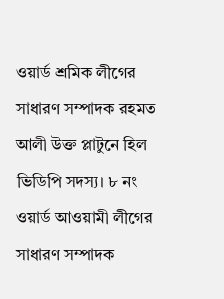ওয়ার্ড শ্রমিক লীগের সাধারণ সম্পাদক রহমত আলী উক্ত প্লাটুনে হিল ভিডিপি সদস্য। ৮ নং ওয়ার্ড আওয়ামী লীগের সাধারণ সম্পাদক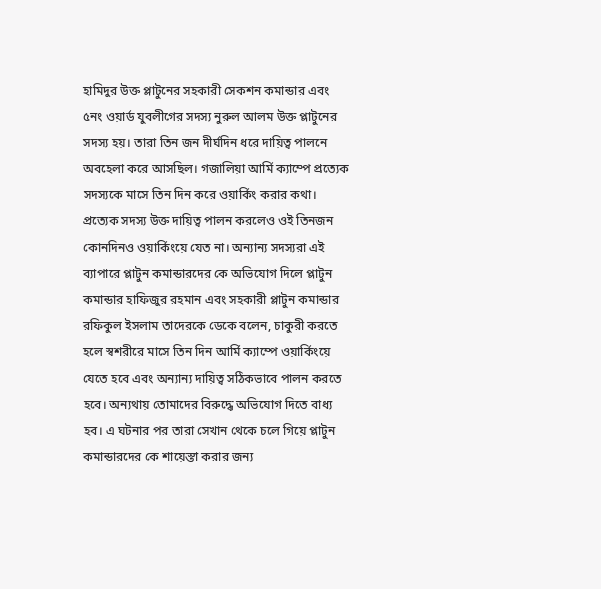হামিদুর উক্ত প্লাটুনের সহকারী সেকশন কমান্ডার এবং ৫নং ওয়ার্ড যুবলীগের সদস্য নুরুল আলম উক্ত প্লাটুনের সদস্য হয়। তারা তিন জন দীর্ঘদিন ধরে দায়িত্ব পালনে অবহেলা করে আসছিল। গজালিয়া আর্মি ক্যাম্পে প্রত্যেক সদস্যকে মাসে তিন দিন করে ওয়ার্কিং করার কথা। প্রত্যেক সদস্য উক্ত দায়িত্ব পালন করলেও ওই তিনজন কোনদিনও ওয়ার্কিংয়ে যেত না। অন্যান্য সদস্যরা এই ব্যাপারে প্লাটুন কমান্ডারদের কে অভিযোগ দিলে প্লাটুন কমান্ডার হাফিজুর রহমান এবং সহকারী প্লাটুন কমান্ডার রফিকুল ইসলাম তাদেরকে ডেকে বলেন, চাকুরী করতে হলে স্বশরীরে মাসে তিন দিন আর্মি ক্যাম্পে ওয়ার্কিংয়ে যেতে হবে এবং অন্যান্য দায়িত্ব সঠিকভাবে পালন করতে হবে। অন্যথায় তোমাদের বিরুদ্ধে অভিযোগ দিতে বাধ্য হব। এ ঘটনার পর তারা সেখান থেকে চলে গিয়ে প্লাটুন কমান্ডারদের কে শায়েস্তা করার জন্য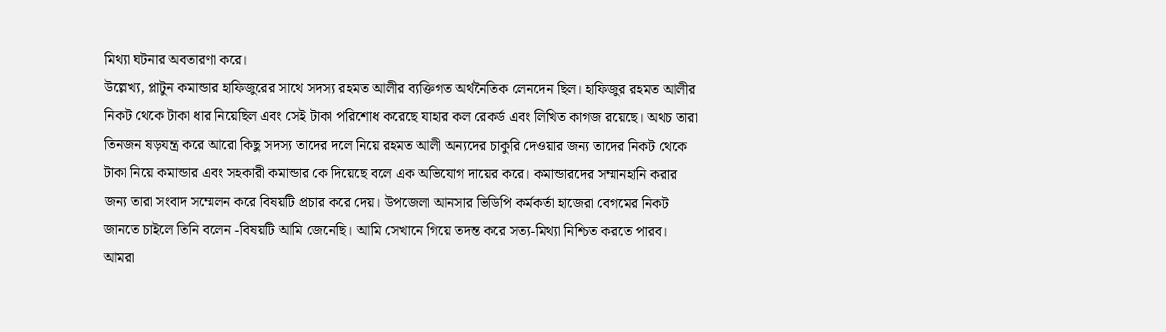মিথ্যা ঘটনার অবতারণা করে।
উল্লেখ্য, প্লাটুন কমান্ডার হাফিজুরের সাথে সদস্য রহমত আলীর ব্যক্তিগত অর্থনৈতিক লেনদেন ছিল। হাফিজুর রহমত আলীর নিকট থেকে টাকা ধার নিয়েছিল এবং সেই টাকা পরিশোধ করেছে যাহার কল রেকর্ড এবং লিখিত কাগজ রয়েছে। অথচ তারা তিনজন ষড়যন্ত্র করে আরো কিছু সদস্য তাদের দলে নিয়ে রহমত আলী অন্যদের চাকুরি দেওয়ার জন্য তাদের নিকট থেকে টাকা নিয়ে কমান্ডার এবং সহকারী কমান্ডার কে দিয়েছে বলে এক অভিযোগ দায়ের করে। কমান্ডারদের সম্মানহানি করার জন্য তারা সংবাদ সম্মেলন করে বিষয়টি প্রচার করে দেয়। উপজেলা আনসার ভিডিপি কর্মকর্তা হাজেরা বেগমের নিকট জানতে চাইলে তিনি বলেন -বিষয়টি আমি জেনেছি। আমি সেখানে গিয়ে তদন্ত করে সত্য-মিথ্যা নিশ্চিত করতে পারব। আমরা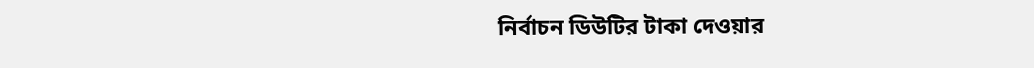নির্বাচন ডিউটির টাকা দেওয়ার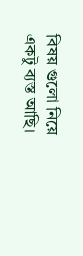বিষয় গুলো নিয়ে একটু ব্যস্ত আছি।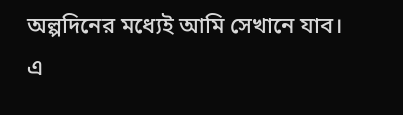অল্পদিনের মধ্যেই আমি সেখানে যাব।
এ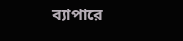ব্যাপারে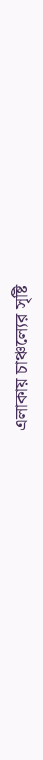এলাকায় চাঞ্চল্যের সৃষ্টি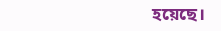হয়েছে।